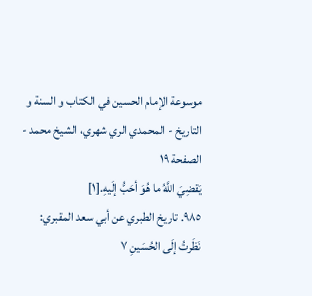موسوعة الإمام الحسين في الكتاب و السنة و التاريخ - المحمدي الري شهري، الشيخ محمد - الصفحة ١٩
يَقضِيَ اللَّهُ ما هُوَ أحَبُّ إلَيهِ.[١]
٩٨٥. تاريخ الطبري عن أبي سعد المقبري: نَظَرتُ إلَى الحُسَينِ ٧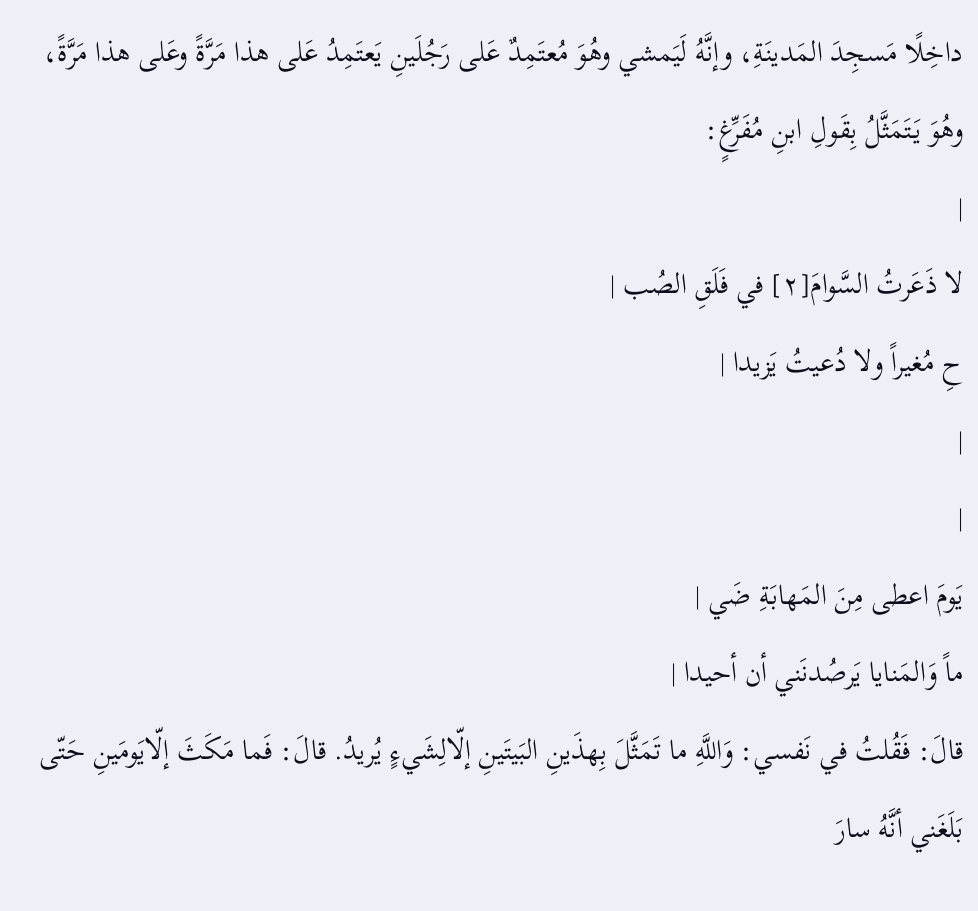داخِلًا مَسجِدَ المَدينَةِ، وإنَّهُ لَيَمشي وهُوَ مُعتَمِدٌ عَلى رَجُلَينِ يَعتَمِدُ عَلى هذا مَرَّةً وعَلى هذا مَرَّةً، وهُوَ يَتَمَثَّلُ بِقَولِ ابنِ مُفَرِّغٍ:
|
لا ذَعَرتُ السَّوامَ[٢] في فَلَقِ الصُب |
حِ مُغيراً ولا دُعيتُ يَزيدا |
|
|
يَومَ اعطى مِنَ المَهابَةِ ضَي |
ماً وَالمَنايا يَرصُدنَني أن أحيدا |
قالَ: فَقُلتُ في نَفسي: وَاللَّهِ ما تَمَثَّلَ بِهذَينِ البَيتَينِ إلّالِشَيءٍ يُريدُ. قالَ: فَما مَكَثَ إلّايَومَينِ حَتّى بَلَغَني أنَّهُ سارَ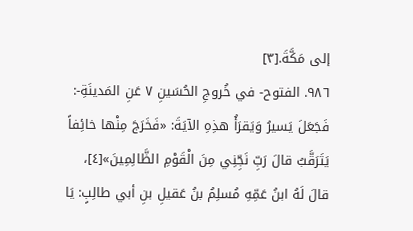إلى مَكَّةَ.[٣]
٩٨٦. الفتوح- في خُروجِ الحُسَينِ ٧ عَنِ المَدينَةِ-: فَجَعَلَ يَسيرُ وَيَقرَأُ هذِهِ الآيَةَ: «فَخَرَجَ مِنْها خائِفاً يَتَرَقَّبُ قالَ رَبِّ نَجِّنِي مِنَ الْقَوْمِ الظَّالِمِينَ»[٤]، قالَ لَهُ ابنُ عَمِّهِ مُسلِمُ بنُ عَقيلِ بنِ أبي طالِبٍ: يَا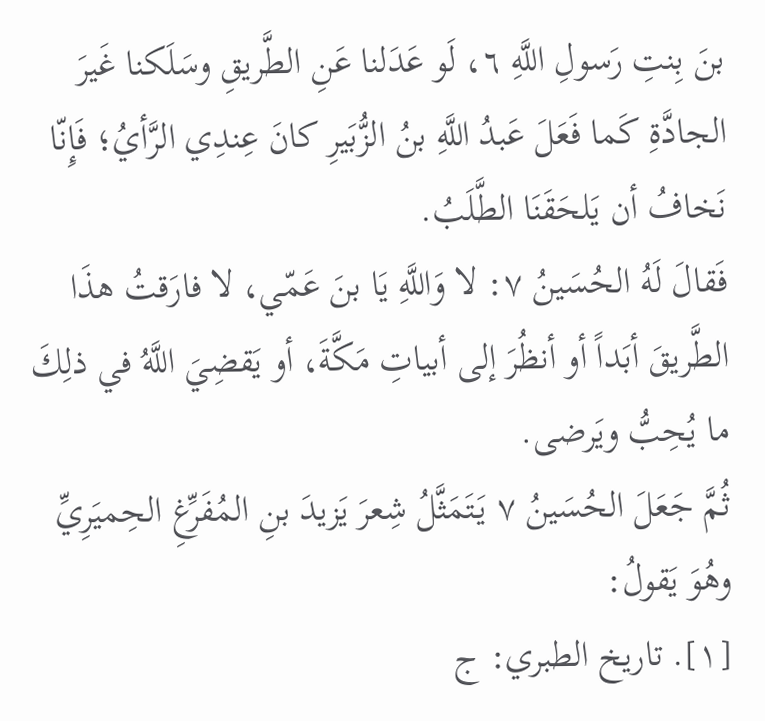بنَ بِنتِ رَسولِ اللَّهِ ٦، لَو عَدَلنا عَنِ الطَّريقِ وسَلَكنا غَيرَ الجادَّةِ كَما فَعَلَ عَبدُ اللَّهِ بنُ الزُّبَيرِ كانَ عِندِي الرَّأيُ؛ فَإِنّا نَخافُ أن يَلحَقَنَا الطَّلَبُ.
فَقالَ لَهُ الحُسَينُ ٧: لا وَاللَّهِ يَا بنَ عَمّي، لا فارَقتُ هذَا الطَّريقَ أبَداً أو أنظُرَ إلى أبياتِ مَكَّةَ، أو يَقضِيَ اللَّهُ في ذلِكَ ما يُحِبُّ ويَرضى.
ثُمَّ جَعَلَ الحُسَينُ ٧ يَتَمَثَّلُ شِعرَ يَزيدَ بنِ المُفَرِّغِ الحِميَرِيِّ وهُوَ يَقولُ:
[١]. تاريخ الطبري: ج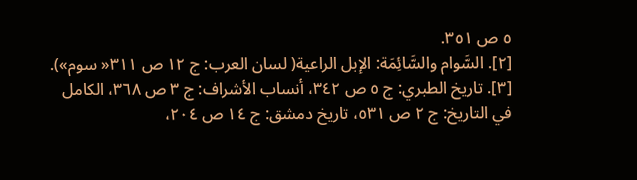٥ ص ٣٥١.
[٢]. السَّوام والسَّائِمَة: الإبل الراعية( لسان العرب: ج ١٢ ص ٣١١« سوم»).
[٣]. تاريخ الطبري: ج ٥ ص ٣٤٢، أنساب الأشراف: ج ٣ ص ٣٦٨، الكامل في التاريخ: ج ٢ ص ٥٣١، تاريخ دمشق: ج ١٤ ص ٢٠٤،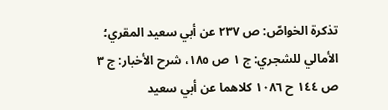تذكرة الخواصّ: ص ٢٣٧ عن أبي سعيد المقري؛ الأمالي للشجري: ج ١ ص ١٨٥، شرح الأخبار: ج ٣ ص ١٤٤ ح ١٠٨٦ كلاهما عن أبي سعيد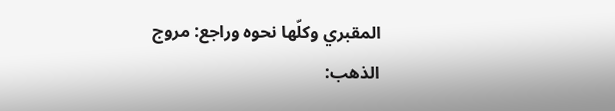المقبري وكلّها نحوه وراجع: مروج الذهب: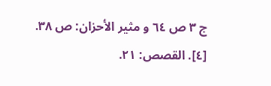ج ٣ ص ٦٤ و مثير الأحزان: ص ٣٨.
[٤]. القصص: ٢١.